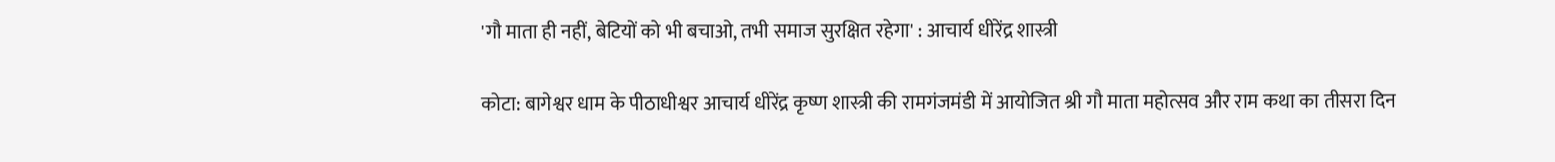'गौ माता ही नहीं, बेटियों को भी बचाओ, तभी समाज सुरक्षित रहेगा' : आचार्य धीरेंद्र शास्त्री

कोटा: बागेश्वर धाम के पीठाधीश्वर आचार्य धीरेंद्र कृष्ण शास्त्री की रामगंजमंडी में आयोजित श्री गौ माता महोत्सव और राम कथा का तीसरा दिन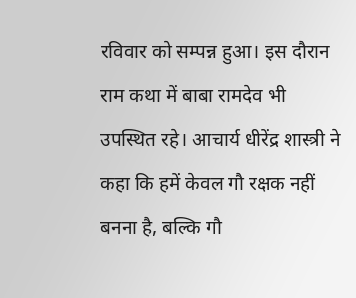रविवार को सम्पन्न हुआ। इस दौरान राम कथा में बाबा रामदेव भी उपस्थित रहे। आचार्य धीरेंद्र शास्त्री ने कहा कि हमें केवल गौ रक्षक नहीं बनना है, बल्कि गौ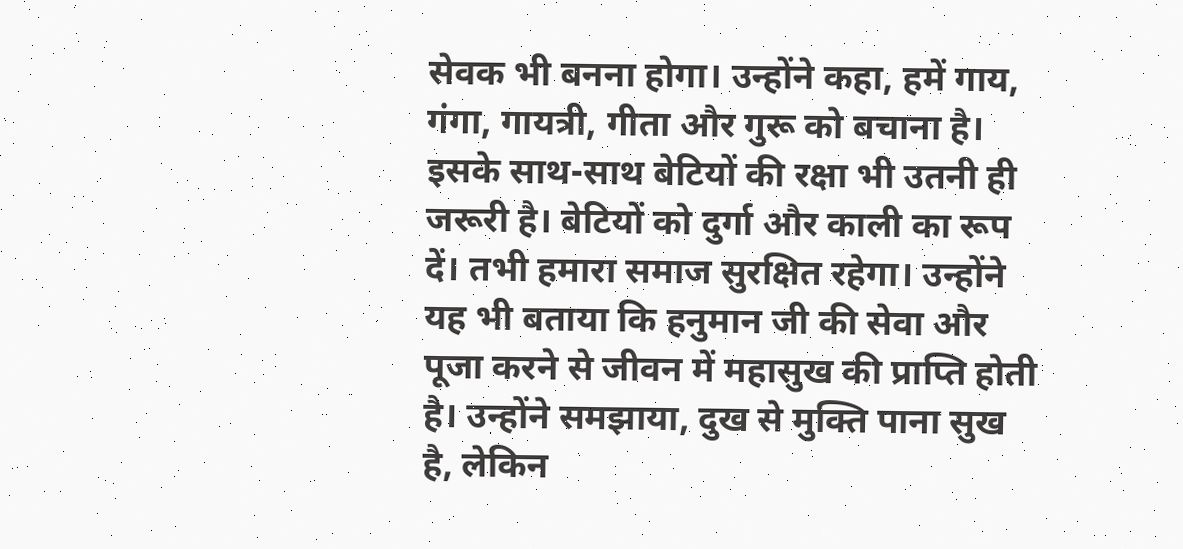सेवक भी बनना होगा। उन्होंने कहा, हमें गाय, गंगा, गायत्री, गीता और गुरू को बचाना है। इसके साथ-साथ बेटियों की रक्षा भी उतनी ही जरूरी है। बेटियों को दुर्गा और काली का रूप दें। तभी हमारा समाज सुरक्षित रहेगा। उन्होंने यह भी बताया कि हनुमान जी की सेवा और पूजा करने से जीवन में महासुख की प्राप्ति होती है। उन्होंने समझाया, दुख से मुक्ति पाना सुख है, लेकिन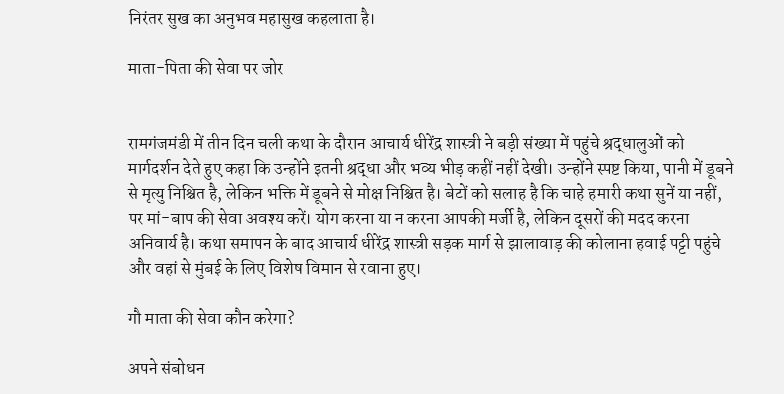निरंतर सुख का अनुभव महासुख कहलाता है।

माता-पिता की सेवा पर जोर


रामगंजमंडी में तीन दिन चली कथा के दौरान आचार्य धीरेंद्र शास्त्री ने बड़ी संख्या में पहुंचे श्रद्धालुओं को मार्गदर्शन देते हुए कहा कि उन्होंने इतनी श्रद्धा और भव्य भीड़ कहीं नहीं देखी। उन्होंने स्पष्ट किया, पानी में डूबने से मृत्यु निश्चित है, लेकिन भक्ति में डूबने से मोक्ष निश्चित है। बेटों को सलाह है कि चाहे हमारी कथा सुनें या नहीं, पर मां-बाप की सेवा अवश्य करें। योग करना या न करना आपकी मर्जी है, लेकिन दूसरों की मदद करना अनिवार्य है। कथा समापन के बाद आचार्य धीरेंद्र शास्त्री सड़क मार्ग से झालावाड़ की कोलाना हवाई पट्टी पहुंचे और वहां से मुंबई के लिए विशेष विमान से रवाना हुए।

गौ माता की सेवा कौन करेगा?

अपने संबोधन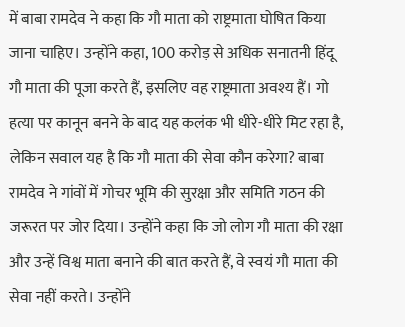में बाबा रामदेव ने कहा कि गौ माता को राष्ट्रमाता घोषित किया जाना चाहिए। उन्होंने कहा, 100 करोड़ से अधिक सनातनी हिंदू गौ माता की पूजा करते हैं, इसलिए वह राष्ट्रमाता अवश्य हैं। गो हत्या पर कानून बनने के बाद यह कलंक भी धीरे-धीरे मिट रहा है, लेकिन सवाल यह है कि गौ माता की सेवा कौन करेगा? बाबा रामदेव ने गांवों में गोचर भूमि की सुरक्षा और समिति गठन की जरूरत पर जोर दिया। उन्होंने कहा कि जो लोग गौ माता की रक्षा और उन्हें विश्व माता बनाने की बात करते हैं, वे स्वयं गौ माता की सेवा नहीं करते। उन्होंने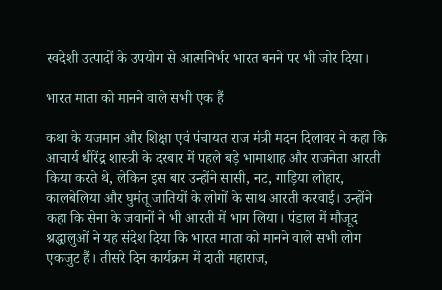स्वदेशी उत्पादों के उपयोग से आत्मनिर्भर भारत बनने पर भी जोर दिया।

भारत माता को मानने वाले सभी एक हैं

कथा के यजमान और शिक्षा एवं पंचायत राज मंत्री मदन दिलावर ने कहा कि आचार्य धीरेंद्र शास्त्री के दरबार में पहले बड़े भामाशाह और राजनेता आरती किया करते थे, लेकिन इस बार उन्होंने सासी, नट, गाड़िया लोहार, कालबेलिया और घुमंतू जातियों के लोगों के साथ आरती करवाई। उन्होंने कहा कि सेना के जवानों ने भी आरती में भाग लिया। पंडाल में मौजूद श्रद्धालुओं ने यह संदेश दिया कि भारत माता को मानने वाले सभी लोग एकजुट हैं। तीसरे दिन कार्यक्रम में दाती महाराज,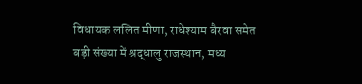विधायक ललित मीणा, राधेश्याम बैरवा समेत बड़ी संख्या में श्रद्धालु राजस्थान, मध्य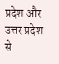प्रदेश और उत्तर प्रदेश से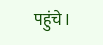पहुंचे।